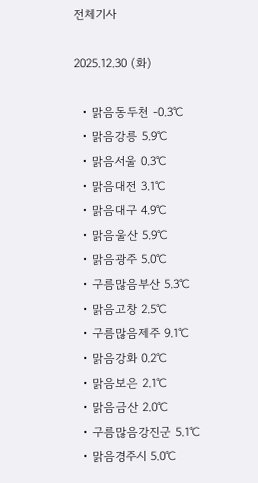전체기사

2025.12.30 (화)

  • 맑음동두천 -0.3℃
  • 맑음강릉 5.9℃
  • 맑음서울 0.3℃
  • 맑음대전 3.1℃
  • 맑음대구 4.9℃
  • 맑음울산 5.9℃
  • 맑음광주 5.0℃
  • 구름많음부산 5.3℃
  • 맑음고창 2.5℃
  • 구름많음제주 9.1℃
  • 맑음강화 0.2℃
  • 맑음보은 2.1℃
  • 맑음금산 2.0℃
  • 구름많음강진군 5.1℃
  • 맑음경주시 5.0℃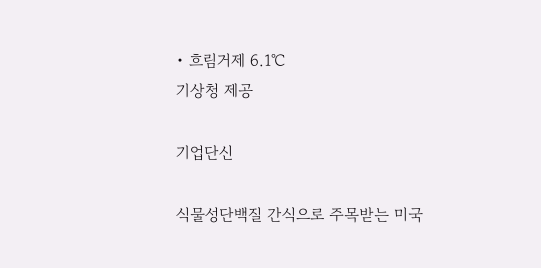• 흐림거제 6.1℃
기상청 제공

기업단신

식물성단백질 간식으로 주목받는 미국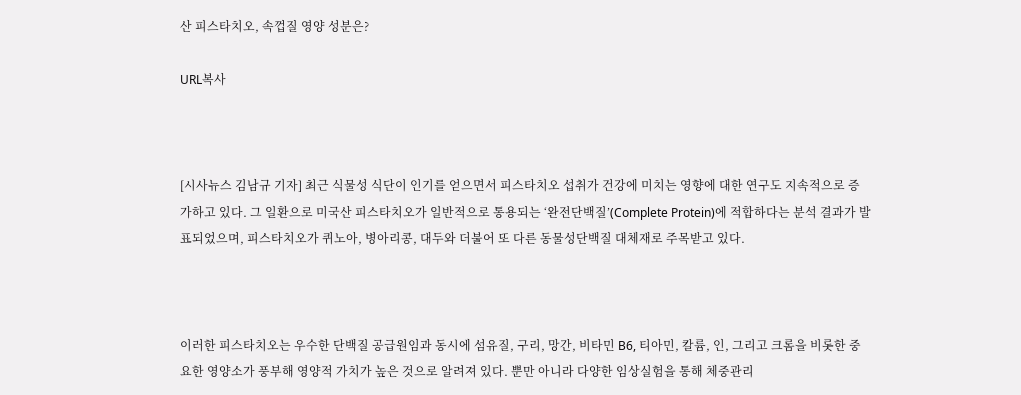산 피스타치오, 속껍질 영양 성분은?

URL복사



[시사뉴스 김남규 기자] 최근 식물성 식단이 인기를 얻으면서 피스타치오 섭취가 건강에 미치는 영향에 대한 연구도 지속적으로 증가하고 있다. 그 일환으로 미국산 피스타치오가 일반적으로 통용되는 ‘완전단백질’(Complete Protein)에 적합하다는 분석 결과가 발표되었으며, 피스타치오가 퀴노아, 병아리콩, 대두와 더불어 또 다른 동물성단백질 대체재로 주목받고 있다.



이러한 피스타치오는 우수한 단백질 공급원임과 동시에 섬유질, 구리, 망간, 비타민 B6, 티아민, 칼륨, 인, 그리고 크롬을 비롯한 중요한 영양소가 풍부해 영양적 가치가 높은 것으로 알려져 있다. 뿐만 아니라 다양한 임상실험을 통해 체중관리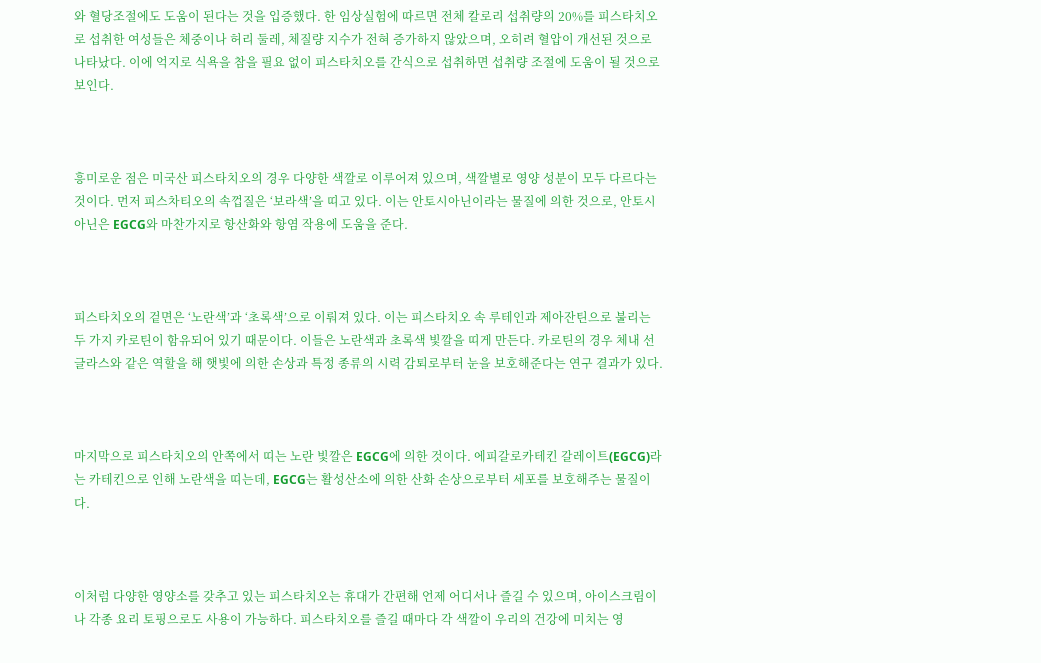와 혈당조절에도 도움이 된다는 것을 입증했다. 한 임상실험에 따르면 전체 칼로리 섭취량의 20%를 피스타치오로 섭취한 여성들은 체중이나 허리 둘레, 체질량 지수가 전혀 증가하지 않았으며, 오히려 혈압이 개선된 것으로 나타났다. 이에 억지로 식욕을 참을 필요 없이 피스타치오를 간식으로 섭취하면 섭취량 조절에 도움이 될 것으로 보인다.



흥미로운 점은 미국산 피스타치오의 경우 다양한 색깔로 이루어져 있으며, 색깔별로 영양 성분이 모두 다르다는 것이다. 먼저 피스차티오의 속껍질은 ‘보라색’을 띠고 있다. 이는 안토시아닌이라는 물질에 의한 것으로, 안토시아닌은 EGCG와 마찬가지로 항산화와 항염 작용에 도움을 준다.



피스타치오의 겉면은 ‘노란색’과 ‘초록색’으로 이뤄져 있다. 이는 피스타치오 속 루테인과 제아잔틴으로 불리는 두 가지 카로틴이 함유되어 있기 때문이다. 이들은 노란색과 초록색 빛깔을 띠게 만든다. 카로틴의 경우 체내 선글라스와 같은 역할을 해 햇빛에 의한 손상과 특정 종류의 시력 감퇴로부터 눈을 보호해준다는 연구 결과가 있다.



마지막으로 피스타치오의 안쪽에서 띠는 노란 빛깔은 EGCG에 의한 것이다. 에피갈로카테킨 갈레이트(EGCG)라는 카테킨으로 인해 노란색을 띠는데, EGCG는 활성산소에 의한 산화 손상으로부터 세포를 보호해주는 물질이다.



이처럼 다양한 영양소를 갖추고 있는 피스타치오는 휴대가 간편해 언제 어디서나 즐길 수 있으며, 아이스크림이나 각종 요리 토핑으로도 사용이 가능하다. 피스타치오를 즐길 때마다 각 색깔이 우리의 건강에 미치는 영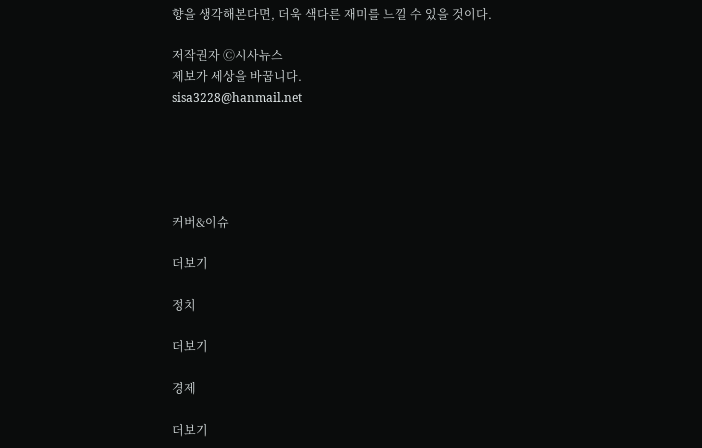향을 생각해본다면, 더욱 색다른 재미를 느낄 수 있을 것이다.

저작권자 Ⓒ시사뉴스
제보가 세상을 바꿉니다.
sisa3228@hanmail.net





커버&이슈

더보기

정치

더보기

경제

더보기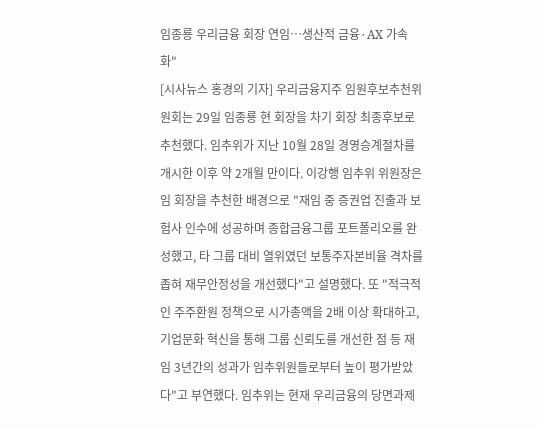임종룡 우리금융 회장 연임…생산적 금융·AX 가속화"
[시사뉴스 홍경의 기자] 우리금융지주 임원후보추천위원회는 29일 임종룡 현 회장을 차기 회장 최종후보로 추천했다. 임추위가 지난 10월 28일 경영승계절차를 개시한 이후 약 2개월 만이다. 이강행 임추위 위원장은 임 회장을 추천한 배경으로 "재임 중 증권업 진출과 보험사 인수에 성공하며 종합금융그룹 포트폴리오를 완성했고, 타 그룹 대비 열위였던 보통주자본비율 격차를 좁혀 재무안정성을 개선했다"고 설명했다. 또 "적극적인 주주환원 정책으로 시가총액을 2배 이상 확대하고, 기업문화 혁신을 통해 그룹 신뢰도를 개선한 점 등 재임 3년간의 성과가 임추위원들로부터 높이 평가받았다"고 부연했다. 임추위는 현재 우리금융의 당면과제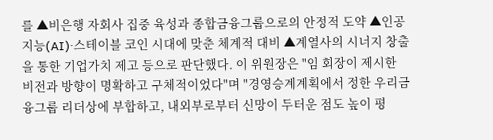를 ▲비은행 자회사 집중 육성과 종합금융그룹으로의 안정적 도약 ▲인공지능(AI)·스테이블 코인 시대에 맞춘 체계적 대비 ▲계열사의 시너지 창출을 통한 기업가치 제고 등으로 판단했다. 이 위원장은 "임 회장이 제시한 비전과 방향이 명확하고 구체적이었다"며 "경영승계계획에서 정한 우리금융그룹 리더상에 부합하고, 내외부로부터 신망이 두터운 점도 높이 평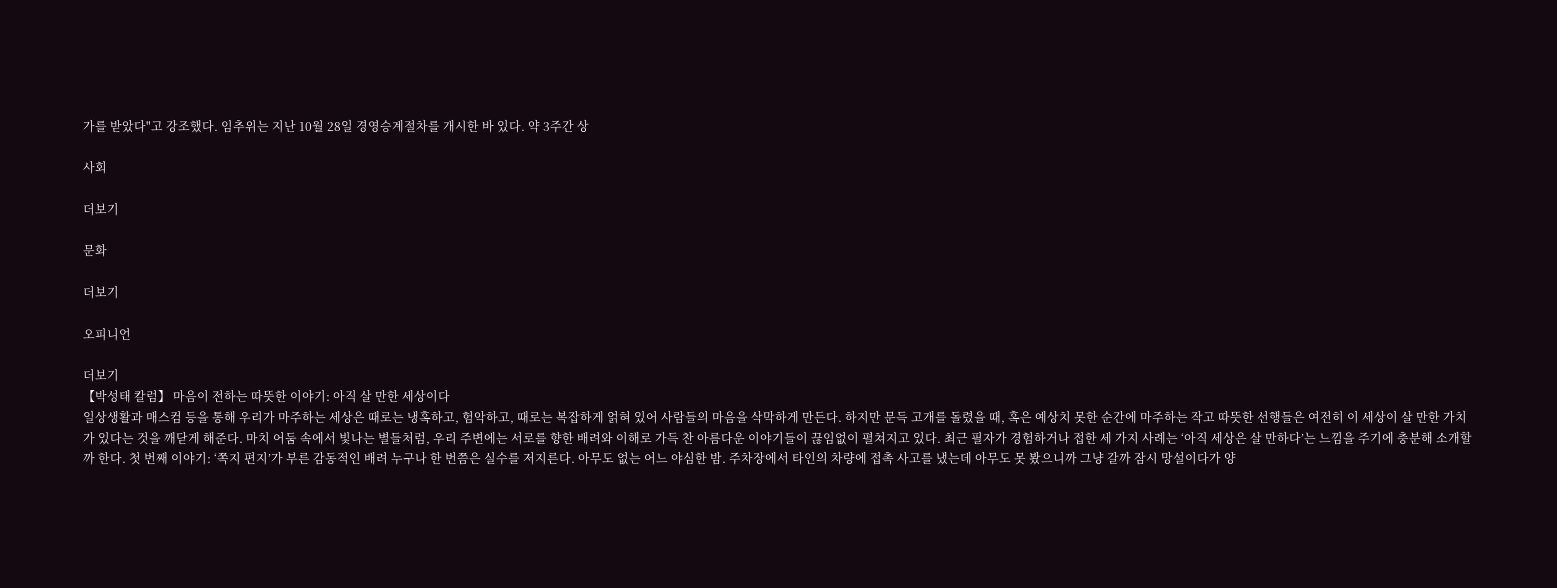가를 받았다"고 강조했다. 임추위는 지난 10월 28일 경영승계절차를 개시한 바 있다. 약 3주간 상

사회

더보기

문화

더보기

오피니언

더보기
【박성태 칼럼】 마음이 전하는 따뜻한 이야기: 아직 살 만한 세상이다
일상생활과 매스컴 등을 통해 우리가 마주하는 세상은 때로는 냉혹하고, 험악하고, 때로는 복잡하게 얽혀 있어 사람들의 마음을 삭막하게 만든다. 하지만 문득 고개를 돌렸을 때, 혹은 예상치 못한 순간에 마주하는 작고 따뜻한 선행들은 여전히 이 세상이 살 만한 가치가 있다는 것을 깨닫게 해준다. 마치 어둠 속에서 빛나는 별들처럼, 우리 주변에는 서로를 향한 배려와 이해로 가득 찬 아름다운 이야기들이 끊임없이 펼쳐지고 있다. 최근 필자가 경험하거나 접한 세 가지 사례는 ‘아직 세상은 살 만하다’는 느낌을 주기에 충분해 소개할까 한다. 첫 번째 이야기: ‘쪽지 편지’가 부른 감동적인 배려 누구나 한 번쯤은 실수를 저지른다. 아무도 없는 어느 야심한 밤. 주차장에서 타인의 차량에 접촉 사고를 냈는데 아무도 못 봤으니까 그냥 갈까 잠시 망설이다가 양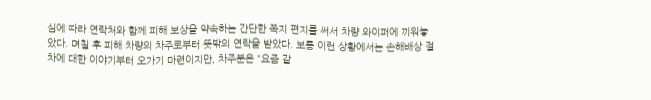심에 따라 연락처와 함께 피해 보상을 약속하는 간단한 쪽지 편지를 써서 차량 와이퍼에 끼워놓았다. 며칠 후 피해 차량의 차주로부터 뜻밖의 연락을 받았다. 보통 이런 상황에서는 손해배상 절차에 대한 이야기부터 오가기 마련이지만, 차주분은 “요즘 같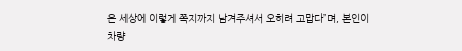은 세상에 이렇게 쪽지까지 남겨주셔서 오히려 고맙다”며, 본인이 차량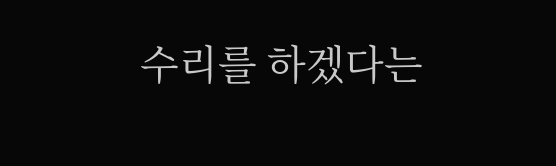수리를 하겠다는